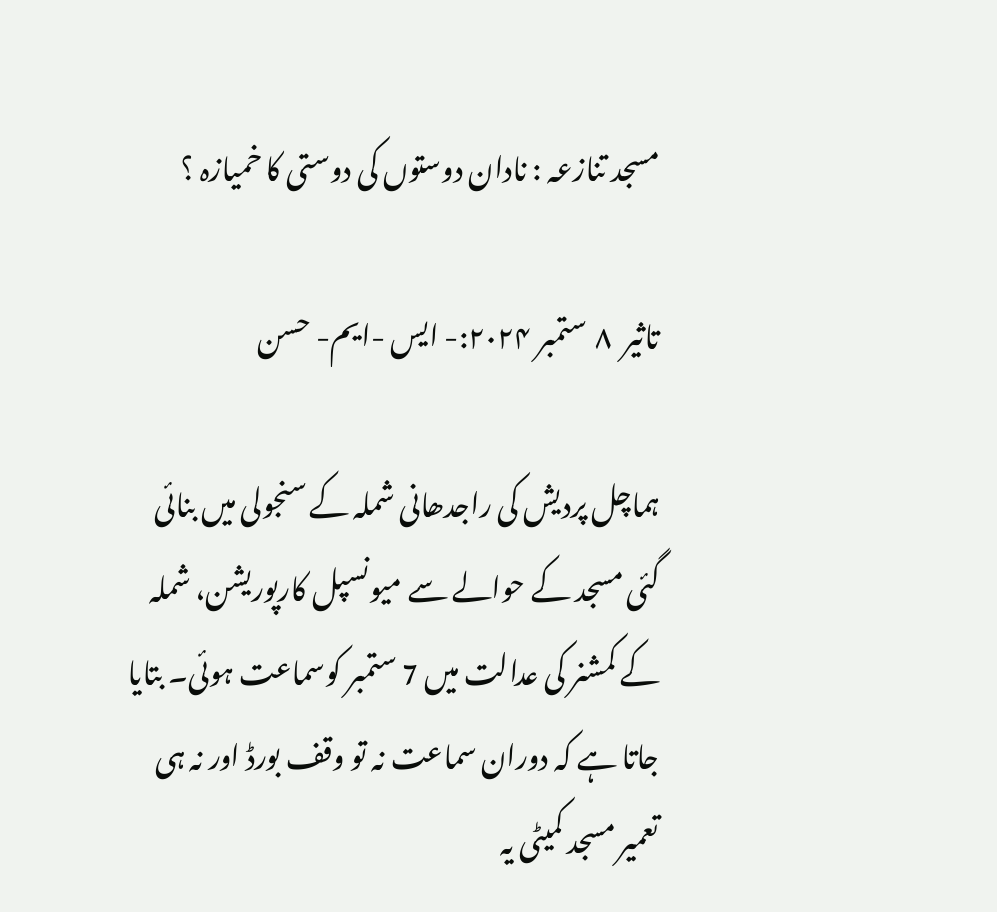مسجد تنازعہ : نادان دوستوں کی دوستی کا خمیازہ ؟

تاثیر  ۸  ستمبر ۲۰۲۴:- ایس -ایم- حسن

ہماچل پردیش کی راجدھانی شملہ کے سنجولی میں بنائی گئی مسجد کے حوالے سے میونسپل کارپوریشن، شملہ کے کمشنر کی عدالت میں 7 ستمبر کوسماعت ہوئی۔ بتایا جاتا ہے کہ دوران سماعت نہ تو وقف بورڈ اور نہ ہی تعمیر مسجد کمیٹی یہ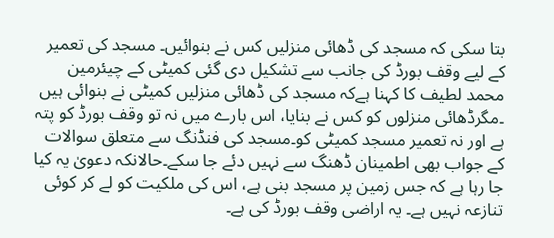بتا سکی کہ مسجد کی ڈھائی منزلیں کس نے بنوائیں۔ مسجد کی تعمیر کے لیے وقف بورڈ کی جانب سے تشکیل دی گئی کمیٹی کے چیئرمین محمد لطیف کا کہنا ہےکہ مسجد کی ڈھائی منزلیں کمیٹی نے بنوائی ہیں  ۔مگرڈھائی منزلوں کو کس نے بنایا، اس بارے میں نہ تو وقف بورڈ کو پتہ ہے اور نہ تعمیر مسجد کمیٹی کو۔مسجد کی فنڈنگ سے متعلق سوالات کے جواب بھی اطمینان ڈھنگ سے نہیں دئے جا سکے۔حالانکہ دعویٰ یہ کیا جا رہا ہے کہ جس زمین پر مسجد بنی ہے، اس کی ملکیت کو لے کر کوئی تنازعہ نہیں ہے۔ یہ اراضی وقف بورڈ کی ہے۔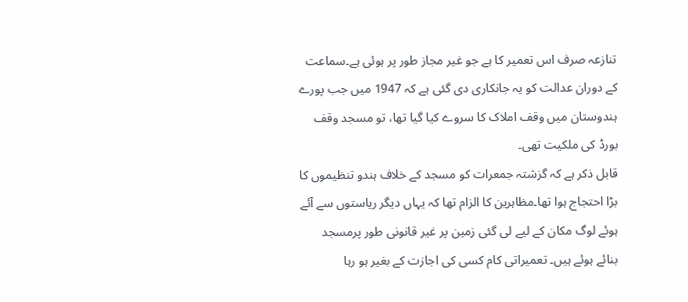تنازعہ صرف اس تعمیر کا ہے جو غیر مجاز طور پر ہوئی ہے۔سماعت کے دوران عدالت کو یہ جانکاری دی گئی ہے کہ 1947 میں جب پورے ہندوستان میں وقف املاک کا سروے کیا گیا تھا، تو مسجد وقف بورڈ کی ملکیت تھی۔
قابل ذکر ہے کہ گزشتہ جمعرات کو مسجد کے خلاف ہندو تنظیموں کا بڑا احتجاج ہوا تھا۔مظاہرین کا الزام تھا کہ یہاں دیگر ریاستوں سے آئے ہوئے لوگ مکان کے لیے لی گئی زمین پر غیر قانونی طور پرمسجد بنائے ہوئے ہیں۔ تعمیراتی کام کسی کی اجازت کے بغیر ہو رہا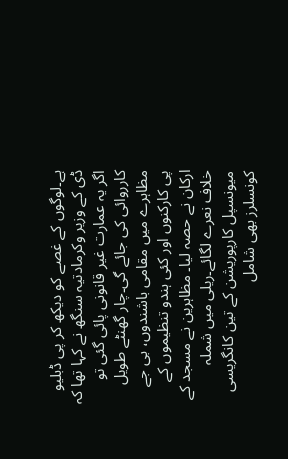ہے۔لوگوں کے غصے کو دیکھ کر پی ڈبلیو ڈی کے وزیر وکرمادتیہ سنگھ نے کہا تھا کہ اگر یہ عمارت غیر قانونی پائی گئی تو کارروائی کی جائے گی۔چار گھنٹے طویل مظاہرے میں مقامی باشندوں، بی جے پی کارکنوں اور کئی ہندو تنظیموں کے ارکان نے حصہ لیا۔ مظاہرین نے مسجد کے خلاف نعرے لگائے۔ریلی میں شملہ میونسپل کارپوریشن کے تین کانگریسی کونسلرز بھی شامل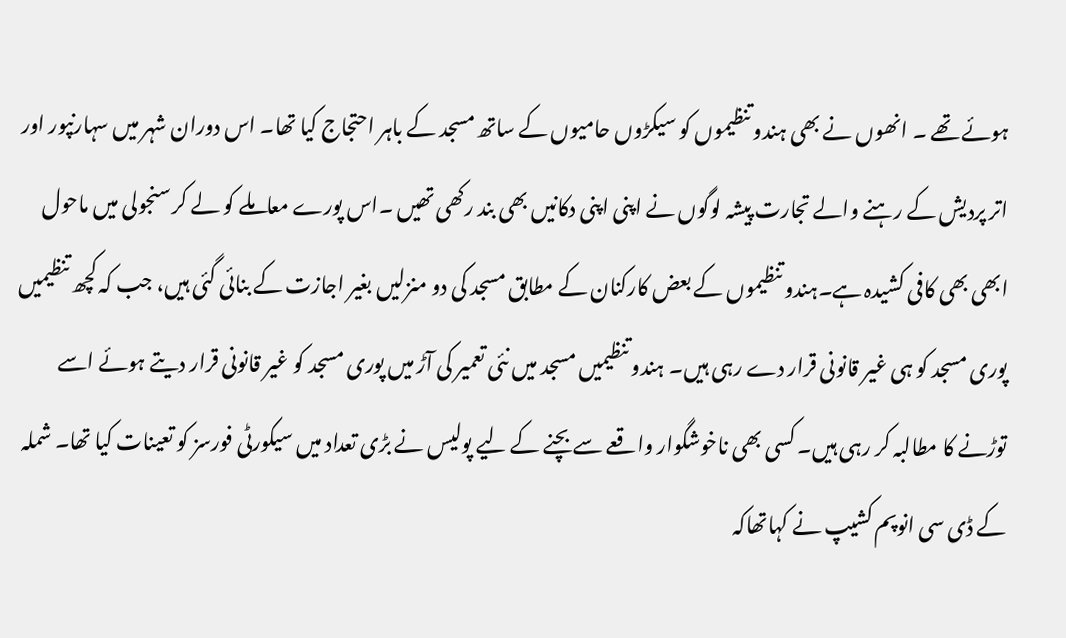ہوئے تھے ۔ انھوں نے بھی ہندو تنظیموں کو سیکڑوں حامیوں کے ساتھ مسجد کے باہر احتجاج کیا تھا۔ اس دوران شہر میں سہارنپور اور اتر پردیش کے رہنے والے تجارت پیشہ لوگوں نے اپنی اپنی دکانیں بھی بند رکھی تھیں ۔اس پورے معاملے کو لے کر سنجولی میں ماحول ابھی بھی کافی کشیدہ ہے۔ہندو تنظیموں کے بعض کارکنان کے مطابق مسجد کی دو منزلیں بغیر اجازت کے بنائی گئی ہیں، جب کہ کچھ تنظیمیں پوری مسجد کو ہی غیر قانونی قرار دے رہی ہیں۔ ہندو تنظیمیں مسجد میں نئی تعمیر کی آڑ میں پوری مسجد کو غیر قانونی قرار دیتے ہوئے اسے توڑنے کا مطالبہ کر رہی ہیں۔ کسی بھی ناخوشگوار واقعے سے بچنے کے لیے پولیس نے بڑی تعداد میں سیکورٹی فورسز کو تعینات کیا تھا۔ شملہ کے ڈی سی انوپم کشیپ نے کہاتھاکہ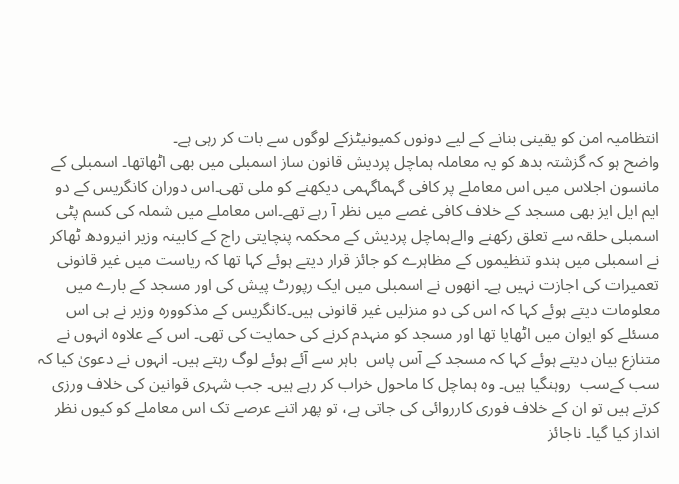انتظامیہ امن کو یقینی بنانے کے لیے دونوں کمیونیٹزکے لوگوں سے بات کر رہی ہے۔
واضح ہو کہ گزشتہ بدھ کو یہ معاملہ ہماچل پردیش قانون ساز اسمبلی میں بھی اٹھاتھا۔ اسمبلی کے مانسون اجلاس میں اس معاملے پر کافی گہماگہمی دیکھنے کو ملی تھی۔اس دوران کانگریس کے دو ایم ایل ایز بھی مسجد کے خلاف کافی غصے میں نظر آ رہے تھے۔اس معاملے میں شملہ کی کسم پٹی اسمبلی حلقہ سے تعلق رکھنے والےہماچل پردیش کے محکمہ پنچایتی راج کے کابینہ وزیر انیرودھ ٹھاکر نے اسمبلی میں ہندو تنظیموں کے مظاہرے کو جائز قرار دیتے ہوئے کہا تھا کہ ریاست میں غیر قانونی تعمیرات کی اجازت نہیں ہے۔ انھوں نے اسمبلی میں ایک رپورٹ پیش کی اور مسجد کے بارے میں معلومات دیتے ہوئے کہا کہ اس کی دو منزلیں غیر قانونی ہیں۔کانگریس کے مذکوورہ وزیر نے ہی اس مسئلے کو ایوان میں اٹھایا تھا اور مسجد کو منہدم کرنے کی حمایت کی تھی۔ اس کے علاوہ انہوں نے متنازع بیان دیتے ہوئے کہا کہ مسجد کے آس پاس  باہر سے آئے ہوئے لوگ رہتے ہیں۔ انہوں نے دعویٰ کیا کہ سب کےسب  روہنگیا ہیں۔ وہ ہماچل کا ماحول خراب کر رہے ہیں۔ جب شہری قوانین کی خلاف ورزی کرتے ہیں تو ان کے خلاف فوری کارروائی کی جاتی ہے، تو پھر اتنے عرصے تک اس معاملے کو کیوں نظر انداز کیا گیا۔ ناجائز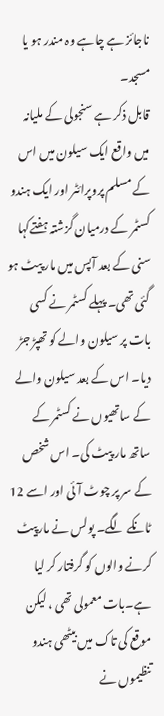ناجائز ہے چاہے وہ مندر ہو یا مسجد۔
قابل ذکر ہے سنجولی کے ملیانہ میں واقع ایک سیلون میں اس کے مسلم پروپرائٹر اور ایک ہندو کسٹمر کے درمیان گزشتہ ہفتےکہا سنی کے بعد آپس میں مار پیٹ ہو گئی تھی۔ پہلے کسٹمر نے کسی بات پر سیلون والے کو تھپڑ جڑ دیا۔ اس کے بعد سیلون والے کے ساتھیوں نے کسٹمر کے ساتھ مار پیٹ کی۔ اس شخص کے سر پر چوٹ آئی اور اسے 12 ٹانکے لگے۔ پولس نے مارپیٹ کرنے والوں کو گرفتار کر لیا ہے۔بات معمولی تھی ، لیکن موقع کی تاک میں بیٹھی ہندو تنظیموں نے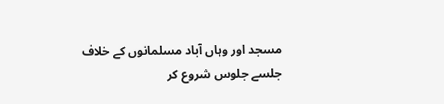مسجد اور وہاں آباد مسلمانوں کے خلاف جلسے جلوس شروع کر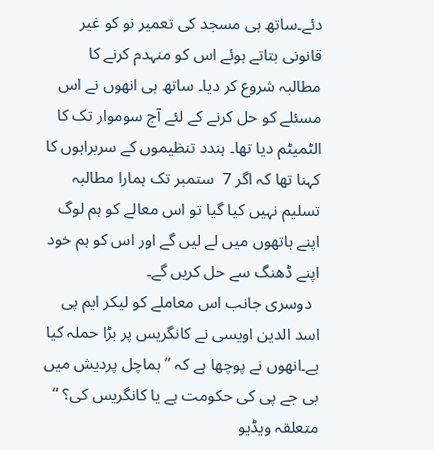دئے۔ساتھ ہی مسجد کی تعمیر نو کو غیر قانونی بتاتے ہوئے اس کو منہدم کرنے کا مطالبہ شروع کر دیا۔ ساتھ ہی انھوں نے اس مسئلے کو حل کرنے کے لئے آج سوموار تک کا الٹمیٹم دیا تھا۔ ہندد تنظیموں کے سربراہوں کا کہنا تھا کہ اگر 7  ستمبر تک ہمارا مطالبہ تسلیم نہیں کیا گیا تو اس معالے کو ہم لوگ اپنے ہاتھوں میں لے لیں گے اور اس کو ہم خود اپنے ڈھنگ سے حل کریں گے۔
  دوسری جانب اس معاملے کو لیکر ایم پی اسد الدین اویسی نے کانگریس پر بڑا حملہ کیا ہے۔انھوں نے پوچھا ہے کہ ’’ہماچل پردیش میں بی جے پی کی حکومت ہے یا کانگریس کی؟ ‘‘ متعلقہ ویڈیو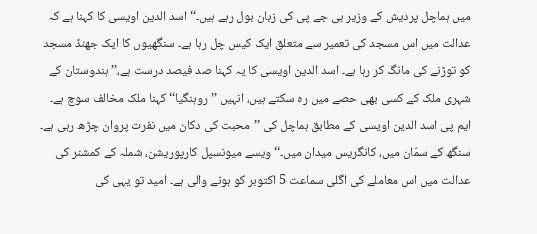میں ہماچل پردیش کے وزیر بی جے پی کی زبان بول رہے ہیں۔‘‘ اسد الدین اویسی کا کہنا ہے کہ عدالت میں اس مسجد کی تعمیر سے متعلق ایک کیس چل رہا ہے۔ سنگھیوں کا ایک جھنڈ مسجد کو توڑنے کی مانگ کر رہا ہے۔ اسد الدین اویسی کا یہ کہنا صد فیصد درست ہے،’’ ہندوستان کے شہری ملک کے کسی بھی حصے میں رہ سکتے ہیں، انہیں ’’روہنگیا‘‘ کہنا ملک مخالف سوچ ہے۔ ایم پی اسد الدین اویسی کے مطابق ہماچل کی ’’محبت کی دکان میں نفرت پروان چڑھ رہی ہے۔ سنگھ کے سمّان میں، کانگریس میدان میں۔‘‘ویسے میونسپل کارپوریشن، شملہ کے کمشنر کی عدالت میں اس معاملے کی اگلی سماعت 5 اکتوبر کو ہونے والی ہے۔ امید تو یہی کی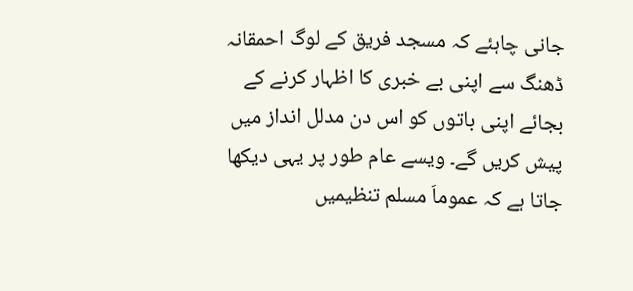جانی چاہئے کہ مسجد فریق کے لوگ احمقانہ ڈھنگ سے اپنی بے خبری کا اظہار کرنے کے بجائے اپنی باتوں کو اس دن مدلل انداز میں پیش کریں گے۔ ویسے عام طور پر یہی دیکھا جاتا ہے کہ عموماَ مسلم تنظیمیں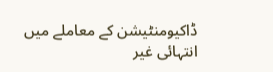ڈاکیومنٹیشن کے معاملے میں انتہائی غیر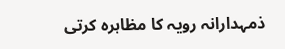ذمہدارانہ رویہ کا مظاہرہ کرتی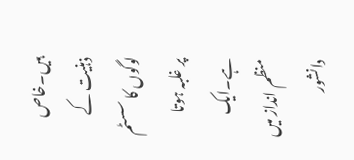ہیں۔خاص ذہنیت کے لوگوں کا سسٹم پر غلبہ ہوتا ہے۔ایک منظم انداز میں دانشور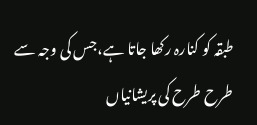طبقہ کو کنارہ رکھا جاتا ہے،جس کی وجہ سے طرح طرح کی پریشانیاں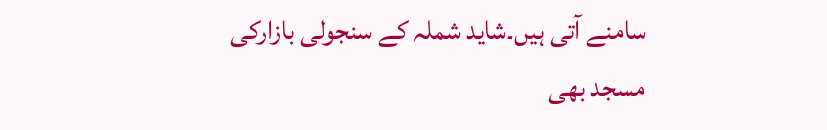سامنے آتی ہیں۔شاید شملہ کے سنجولی بازارکی مسجد بھی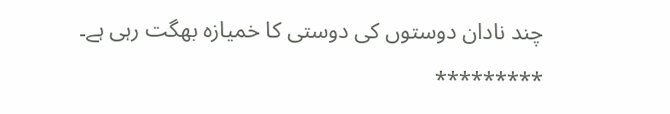چند نادان دوستوں کی دوستی کا خمیازہ بھگت رہی ہے۔
*********